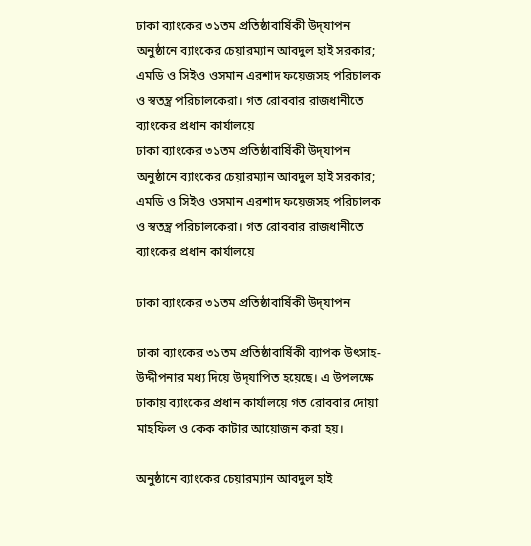ঢাকা ব্যাংকের ৩১তম প্রতিষ্ঠাবার্ষিকী উদ্‌যাপন অনুষ্ঠানে ব্যাংকের চেয়ারম্যান আবদুল হাই সরকার; এমডি ও সিইও ওসমান এরশাদ ফয়েজসহ পরিচালক ও স্বতন্ত্র পরিচালকেরা। গত রোববার রাজধানীতে ব্যাংকের প্রধান কার্যালয়ে
ঢাকা ব্যাংকের ৩১তম প্রতিষ্ঠাবার্ষিকী উদ্‌যাপন অনুষ্ঠানে ব্যাংকের চেয়ারম্যান আবদুল হাই সরকার; এমডি ও সিইও ওসমান এরশাদ ফয়েজসহ পরিচালক ও স্বতন্ত্র পরিচালকেরা। গত রোববার রাজধানীতে ব্যাংকের প্রধান কার্যালয়ে

ঢাকা ব্যাংকের ৩১তম প্রতিষ্ঠাবার্ষিকী উদ্‌যাপন

ঢাকা ব্যাংকের ৩১তম প্রতিষ্ঠাবার্ষিকী ব্যাপক উৎসাহ-উদ্দীপনার মধ্য দিয়ে উদ্‌যাপিত হয়েছে। এ উপলক্ষে ঢাকায় ব্যাংকের প্রধান কার্যালয়ে গত রোববার দোয়া মাহফিল ও কেক কাটার আয়োজন করা হয়।

অনুষ্ঠানে ব্যাংকের চেয়ারম্যান আবদুল হাই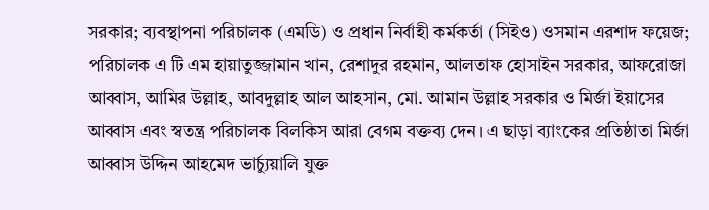সরকার; ব্যবস্থাপনা পরিচালক (এমডি) ও প্রধান নির্বাহী কর্মকর্তা (সিইও) ওসমান এরশাদ ফয়েজ; পরিচালক এ টি এম হায়াতুজ্জামান খান, রেশাদুর রহমান, আলতাফ হোসাইন সরকার, আফরোজা আব্বাস, আমির উল্লাহ, আবদুল্লাহ আল আহসান, মো. আমান উল্লাহ সরকার ও মির্জা ইয়াসের আব্বাস এবং স্বতন্ত্র পরিচালক বিলকিস আরা বেগম বক্তব্য দেন। এ ছাড়া ব্যাংকের প্রতিষ্ঠাতা মির্জা আব্বাস উদ্দিন আহমেদ ভার্চ্যুয়ালি যুক্ত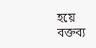হয়ে বক্তব্য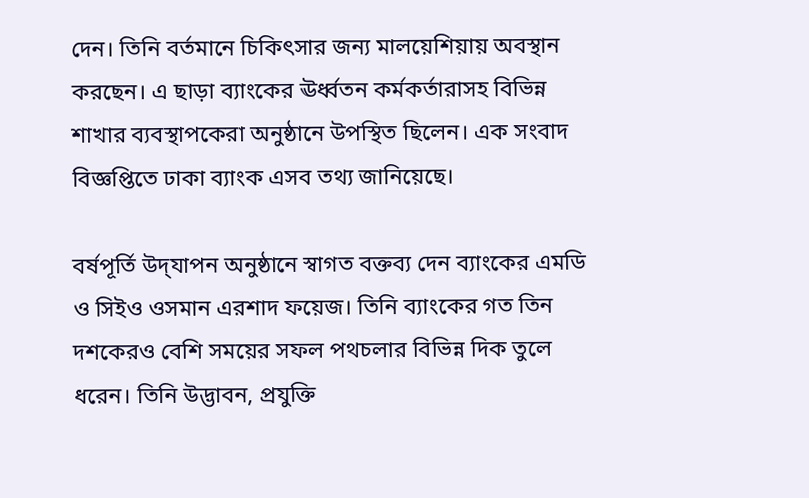দেন। তিনি বর্তমানে চিকিৎসার জন্য মালয়েশিয়ায় অবস্থান করছেন। এ ছাড়া ব্যাংকের ঊর্ধ্বতন কর্মকর্তারাসহ বিভিন্ন শাখার ব্যবস্থাপকেরা অনুষ্ঠানে উপস্থিত ছিলেন। এক সংবাদ বিজ্ঞপ্তিতে ঢাকা ব্যাংক এসব তথ্য জানিয়েছে।

বর্ষপূর্তি উদ্‌যাপন অনুষ্ঠানে স্বাগত বক্তব্য দেন ব্যাংকের এমডি ও সিইও ওসমান এরশাদ ফয়েজ। তিনি ব্যাংকের গত তিন দশকেরও বেশি সময়ের সফল পথচলার বিভিন্ন দিক তুলে ধরেন। তিনি উদ্ভাবন, প্রযুক্তি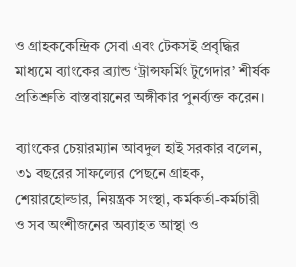ও গ্রাহককেন্দ্রিক সেবা এবং টেকসই প্রবৃদ্ধির মাধ্যমে ব্যাংকের ব্র্যান্ড ‘ট্রান্সফর্মিং টুগেদার’ শীর্ষক প্রতিশ্রুতি বাস্তবায়নের অঙ্গীকার পুনর্ব্যক্ত করেন।

ব্যাংকের চেয়ারম্যান আবদুল হাই সরকার বলেন, ৩১ বছরের সাফল্যের পেছনে গ্রাহক, শেয়ারহোল্ডার, নিয়ন্ত্রক সংস্থা, কর্মকর্তা-কর্মচারী ও সব অংশীজনের অব্যাহত আস্থা ও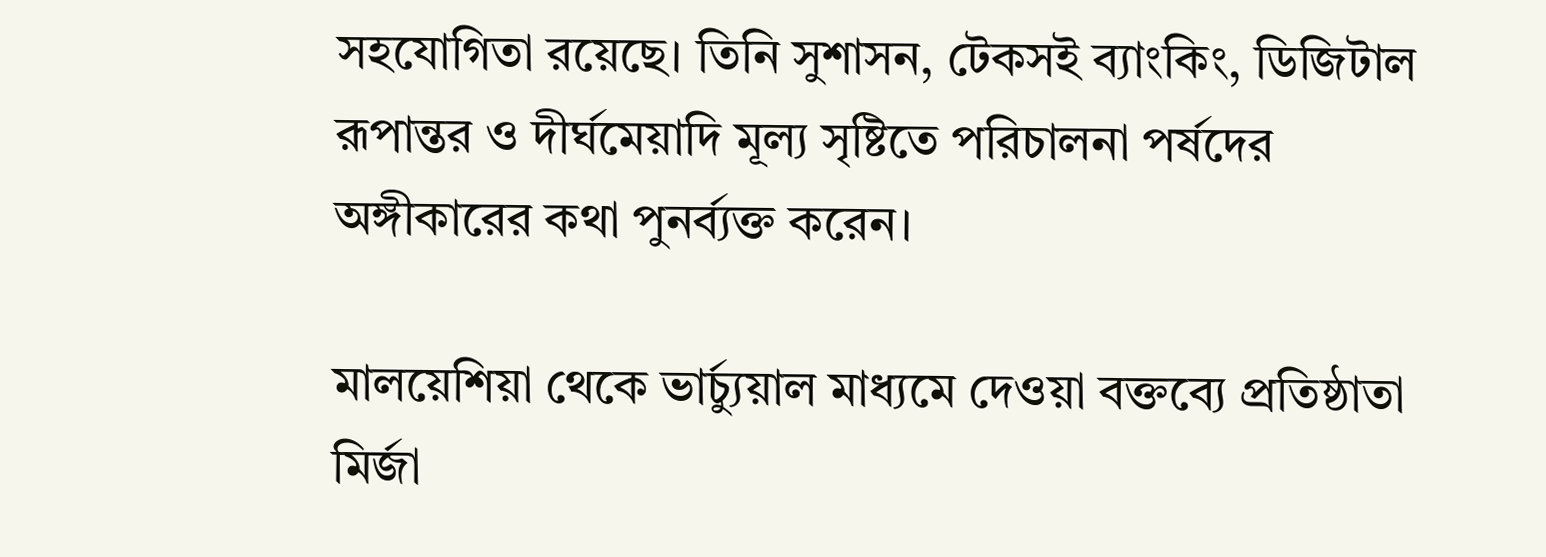সহযোগিতা রয়েছে। তিনি সুশাসন, টেকসই ব্যাংকিং, ডিজিটাল রূপান্তর ও দীর্ঘমেয়াদি মূল্য সৃষ্টিতে পরিচালনা পর্ষদের অঙ্গীকারের কথা পুনর্ব্যক্ত করেন।

মালয়েশিয়া থেকে ভার্চ্যুয়াল মাধ্যমে দেওয়া বক্তব্যে প্রতিষ্ঠাতা মির্জা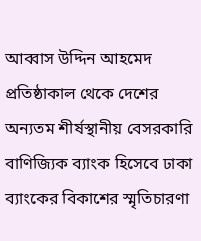আব্বাস উদ্দিন আহমেদ প্রতিষ্ঠাকাল থেকে দেশের অন্যতম শীর্ষস্থানীয় বেসরকারি বাণিজ্যিক ব্যাংক হিসেবে ঢাকা ব্যাংকের বিকাশের স্মৃতিচারণা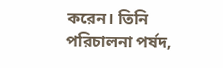করেন। তিনি পরিচালনা পর্ষদ,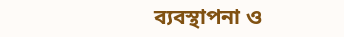ব্যবস্থাপনা ও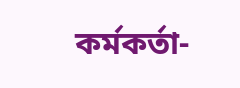কর্মকর্তা-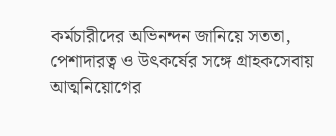কর্মচারীদের অভিনন্দন জানিয়ে সততা, পেশাদারত্ব ও উৎকর্ষের সঙ্গে গ্রাহকসেবায় আত্মনিয়োগের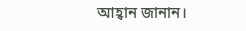আহ্বান জানান।